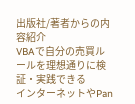出版社/著者からの内容紹介
VBAで自分の売買ルールを理想通りに検証・実践できる
インターネットやPan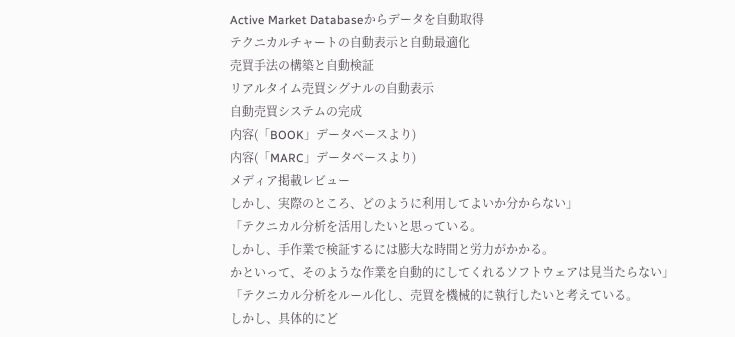Active Market Databaseからデータを自動取得
テクニカルチャートの自動表示と自動最適化
売買手法の構築と自動検証
リアルタイム売買シグナルの自動表示
自動売買システムの完成
内容(「BOOK」データベースより)
内容(「MARC」データベースより)
メディア掲載レビュー
しかし、実際のところ、どのように利用してよいか分からない」
「テクニカル分析を活用したいと思っている。
しかし、手作業で検証するには膨大な時間と労力がかかる。
かといって、そのような作業を自動的にしてくれるソフトウェアは見当たらない」
「テクニカル分析をルール化し、売買を機械的に執行したいと考えている。
しかし、具体的にど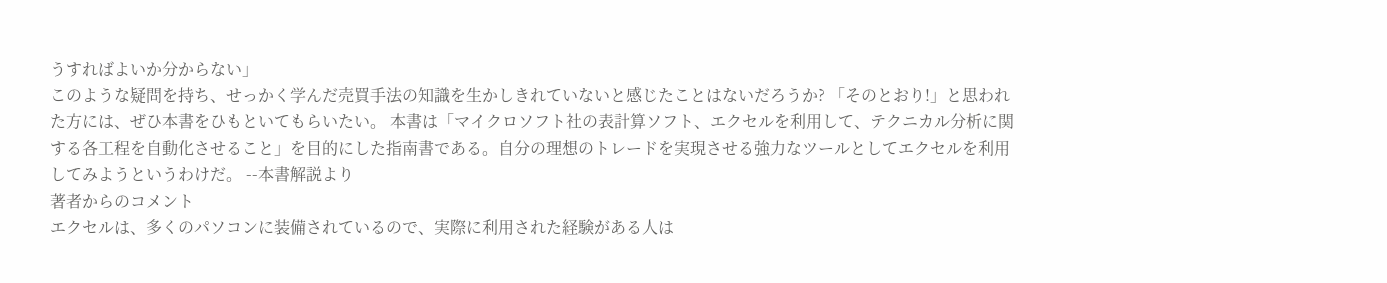うすればよいか分からない」
このような疑問を持ち、せっかく学んだ売買手法の知識を生かしきれていないと感じたことはないだろうか? 「そのとおり!」と思われた方には、ぜひ本書をひもといてもらいたい。 本書は「マイクロソフト社の表計算ソフト、エクセルを利用して、テクニカル分析に関する各工程を自動化させること」を目的にした指南書である。自分の理想のトレードを実現させる強力なツールとしてエクセルを利用してみようというわけだ。 --本書解説より
著者からのコメント
エクセルは、多くのパソコンに装備されているので、実際に利用された経験がある人は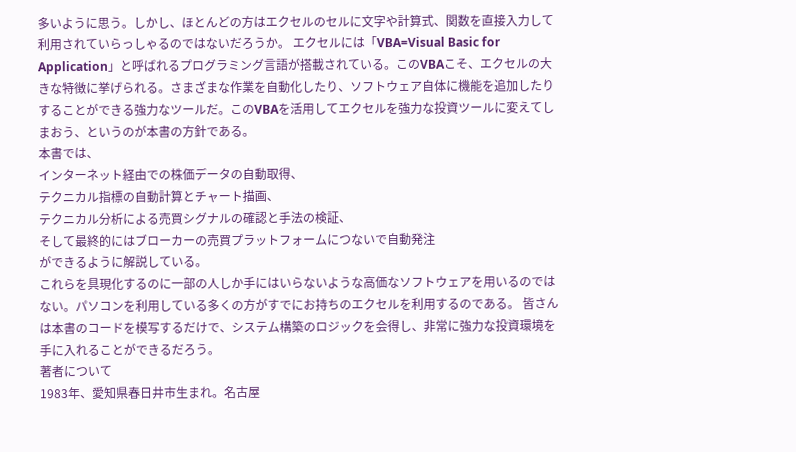多いように思う。しかし、ほとんどの方はエクセルのセルに文字や計算式、関数を直接入力して利用されていらっしゃるのではないだろうか。 エクセルには「VBA=Visual Basic for Application」と呼ばれるプログラミング言語が搭載されている。このVBAこそ、エクセルの大きな特徴に挙げられる。さまざまな作業を自動化したり、ソフトウェア自体に機能を追加したりすることができる強力なツールだ。このVBAを活用してエクセルを強力な投資ツールに変えてしまおう、というのが本書の方針である。
本書では、
インターネット経由での株価データの自動取得、
テクニカル指標の自動計算とチャート描画、
テクニカル分析による売買シグナルの確認と手法の検証、
そして最終的にはブローカーの売買プラットフォームにつないで自動発注
ができるように解説している。
これらを具現化するのに一部の人しか手にはいらないような高価なソフトウェアを用いるのではない。パソコンを利用している多くの方がすでにお持ちのエクセルを利用するのである。 皆さんは本書のコードを模写するだけで、システム構築のロジックを会得し、非常に強力な投資環境を手に入れることができるだろう。
著者について
1983年、愛知県春日井市生まれ。名古屋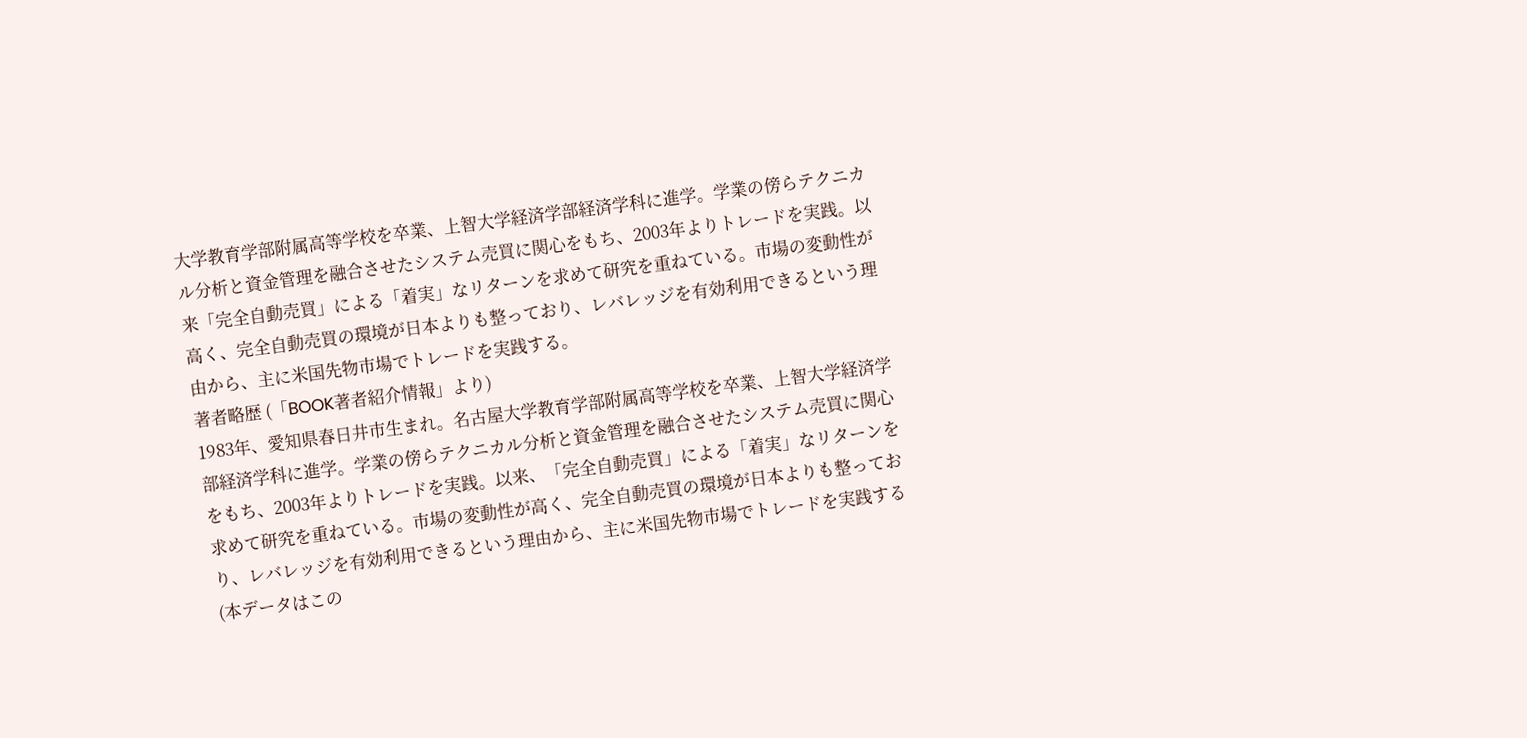大学教育学部附属高等学校を卒業、上智大学経済学部経済学科に進学。学業の傍らテクニカル分析と資金管理を融合させたシステム売買に関心をもち、2003年よりトレードを実践。以来「完全自動売買」による「着実」なリターンを求めて研究を重ねている。市場の変動性が高く、完全自動売買の環境が日本よりも整っており、レバレッジを有効利用できるという理由から、主に米国先物市場でトレードを実践する。
著者略歴 (「BOOK著者紹介情報」より)
1983年、愛知県春日井市生まれ。名古屋大学教育学部附属高等学校を卒業、上智大学経済学部経済学科に進学。学業の傍らテクニカル分析と資金管理を融合させたシステム売買に関心をもち、2003年よりトレードを実践。以来、「完全自動売買」による「着実」なリターンを求めて研究を重ねている。市場の変動性が高く、完全自動売買の環境が日本よりも整っており、レバレッジを有効利用できるという理由から、主に米国先物市場でトレードを実践する(本データはこの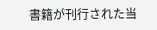書籍が刊行された当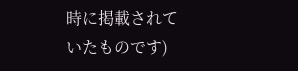時に掲載されていたものです)